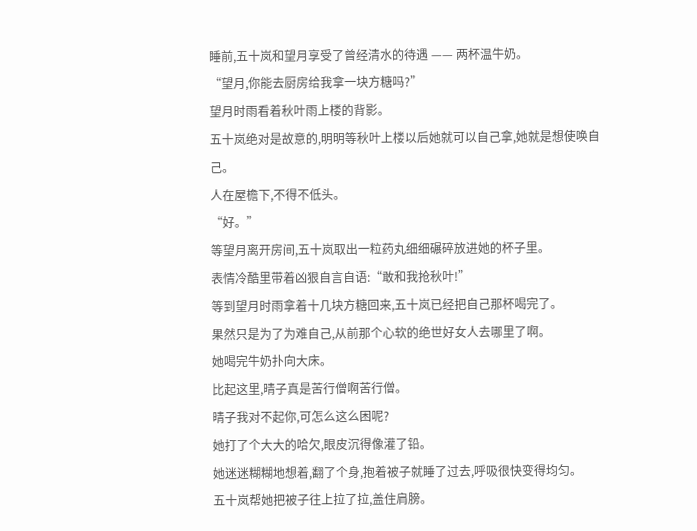睡前,五十岚和望月享受了曾经清水的待遇 —— 两杯温牛奶。
“望月,你能去厨房给我拿一块方糖吗?”
望月时雨看着秋叶雨上楼的背影。
五十岚绝对是故意的,明明等秋叶上楼以后她就可以自己拿,她就是想使唤自己。
人在屋檐下,不得不低头。
“好。”
等望月离开房间,五十岚取出一粒药丸细细碾碎放进她的杯子里。
表情冷酷里带着凶狠自言自语:“敢和我抢秋叶!”
等到望月时雨拿着十几块方糖回来,五十岚已经把自己那杯喝完了。
果然只是为了为难自己,从前那个心软的绝世好女人去哪里了啊。
她喝完牛奶扑向大床。
比起这里,晴子真是苦行僧啊苦行僧。
晴子我对不起你,可怎么这么困呢?
她打了个大大的哈欠,眼皮沉得像灌了铅。
她迷迷糊糊地想着,翻了个身,抱着被子就睡了过去,呼吸很快变得均匀。
五十岚帮她把被子往上拉了拉,盖住肩膀。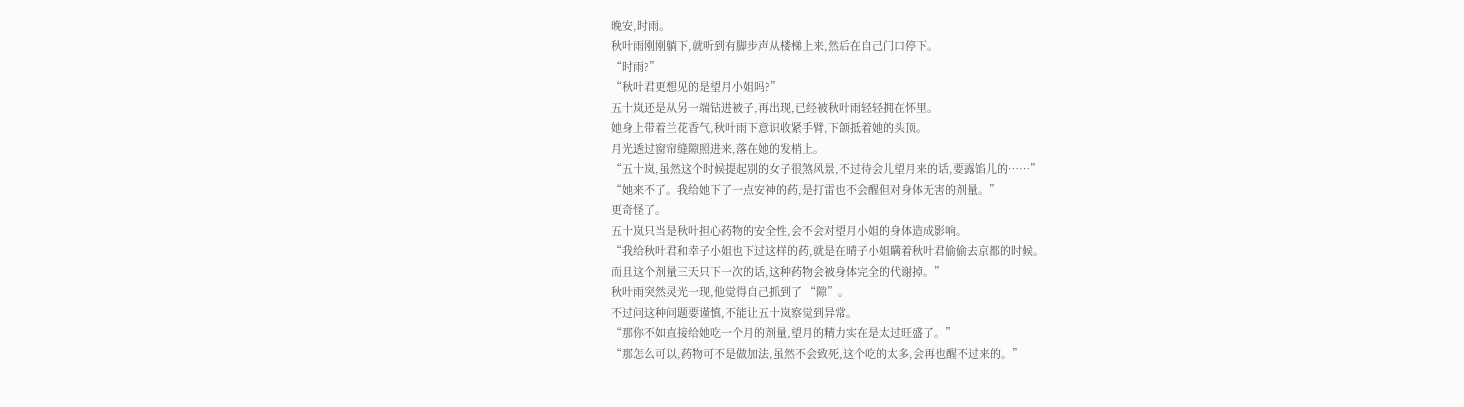晚安,时雨。
秋叶雨刚刚躺下,就听到有脚步声从楼梯上来,然后在自己门口停下。
“时雨?”
“秋叶君更想见的是望月小姐吗?”
五十岚还是从另一端钻进被子,再出现,已经被秋叶雨轻轻拥在怀里。
她身上带着兰花香气,秋叶雨下意识收紧手臂,下颌抵着她的头顶。
月光透过窗帘缝隙照进来,落在她的发梢上。
“五十岚,虽然这个时候提起别的女子很煞风景,不过待会儿望月来的话,要露馅儿的……”
“她来不了。我给她下了一点安神的药,是打雷也不会醒但对身体无害的剂量。”
更奇怪了。
五十岚只当是秋叶担心药物的安全性,会不会对望月小姐的身体造成影响。
“我给秋叶君和幸子小姐也下过这样的药,就是在晴子小姐瞒着秋叶君偷偷去京都的时候。
而且这个剂量三天只下一次的话,这种药物会被身体完全的代谢掉。”
秋叶雨突然灵光一现,他觉得自己抓到了 “隙”。
不过问这种问题要谨慎,不能让五十岚察觉到异常。
“那你不如直接给她吃一个月的剂量,望月的精力实在是太过旺盛了。”
“那怎么可以,药物可不是做加法,虽然不会致死,这个吃的太多,会再也醒不过来的。”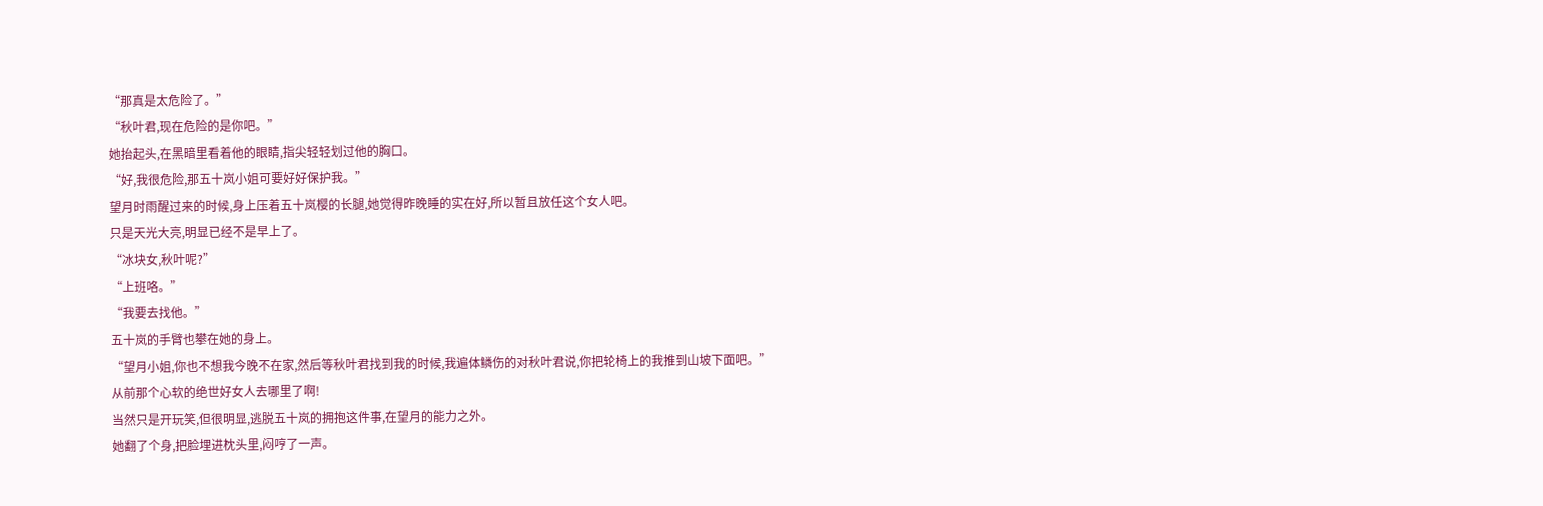“那真是太危险了。”
“秋叶君,现在危险的是你吧。”
她抬起头,在黑暗里看着他的眼睛,指尖轻轻划过他的胸口。
“好,我很危险,那五十岚小姐可要好好保护我。”
望月时雨醒过来的时候,身上压着五十岚樱的长腿,她觉得昨晚睡的实在好,所以暂且放任这个女人吧。
只是天光大亮,明显已经不是早上了。
“冰块女,秋叶呢?”
“上班咯。”
“我要去找他。”
五十岚的手臂也攀在她的身上。
“望月小姐,你也不想我今晚不在家,然后等秋叶君找到我的时候,我遍体鳞伤的对秋叶君说,你把轮椅上的我推到山坡下面吧。”
从前那个心软的绝世好女人去哪里了啊!
当然只是开玩笑,但很明显,逃脱五十岚的拥抱这件事,在望月的能力之外。
她翻了个身,把脸埋进枕头里,闷哼了一声。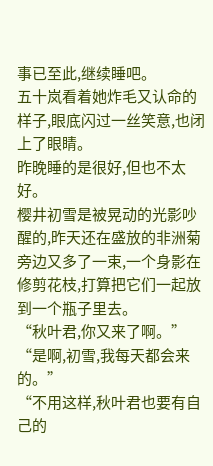事已至此,继续睡吧。
五十岚看着她炸毛又认命的样子,眼底闪过一丝笑意,也闭上了眼睛。
昨晚睡的是很好,但也不太好。
樱井初雪是被晃动的光影吵醒的,昨天还在盛放的非洲菊旁边又多了一束,一个身影在修剪花枝,打算把它们一起放到一个瓶子里去。
“秋叶君,你又来了啊。”
“是啊,初雪,我每天都会来的。”
“不用这样,秋叶君也要有自己的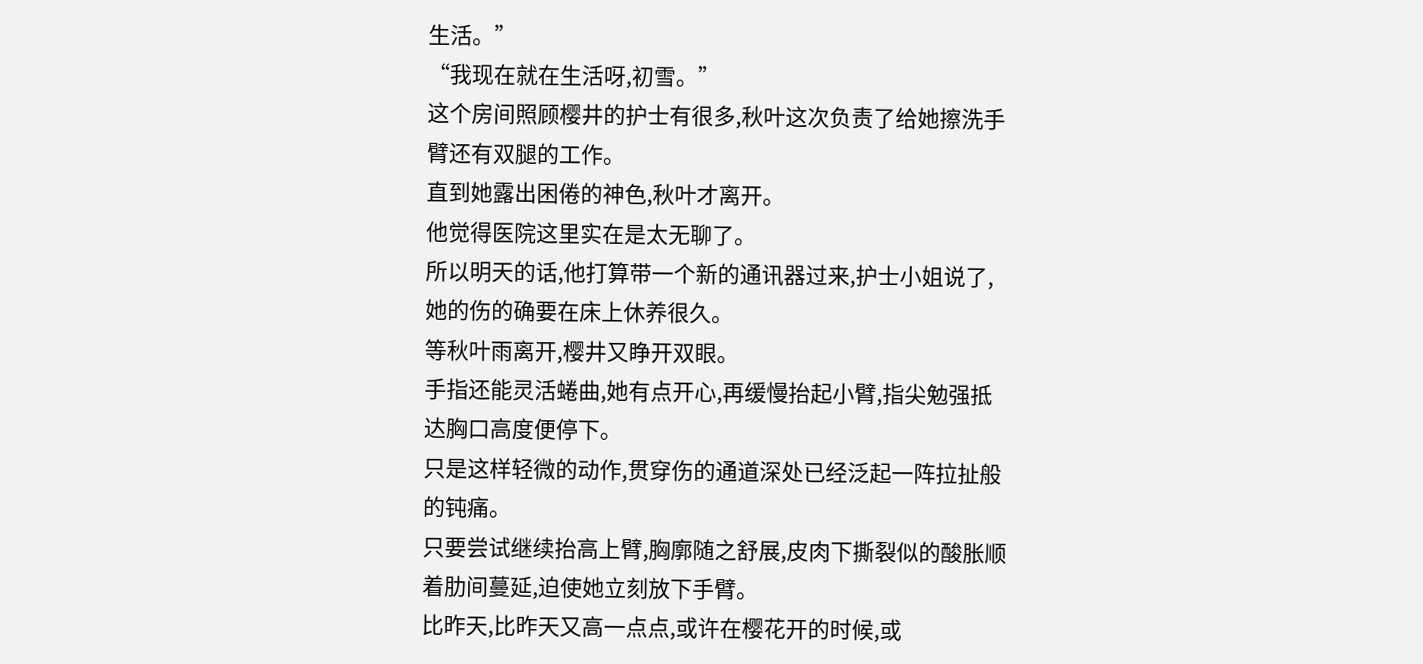生活。”
“我现在就在生活呀,初雪。”
这个房间照顾樱井的护士有很多,秋叶这次负责了给她擦洗手臂还有双腿的工作。
直到她露出困倦的神色,秋叶才离开。
他觉得医院这里实在是太无聊了。
所以明天的话,他打算带一个新的通讯器过来,护士小姐说了,她的伤的确要在床上休养很久。
等秋叶雨离开,樱井又睁开双眼。
手指还能灵活蜷曲,她有点开心,再缓慢抬起小臂,指尖勉强抵达胸口高度便停下。
只是这样轻微的动作,贯穿伤的通道深处已经泛起一阵拉扯般的钝痛。
只要尝试继续抬高上臂,胸廓随之舒展,皮肉下撕裂似的酸胀顺着肋间蔓延,迫使她立刻放下手臂。
比昨天,比昨天又高一点点,或许在樱花开的时候,或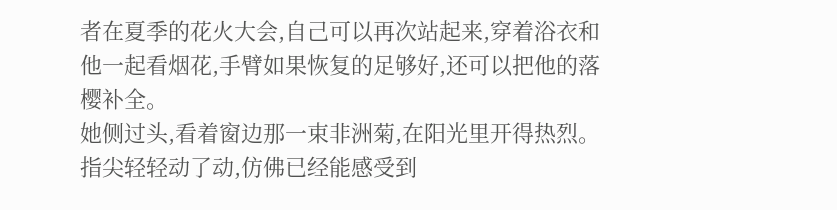者在夏季的花火大会,自己可以再次站起来,穿着浴衣和他一起看烟花,手臂如果恢复的足够好,还可以把他的落樱补全。
她侧过头,看着窗边那一束非洲菊,在阳光里开得热烈。
指尖轻轻动了动,仿佛已经能感受到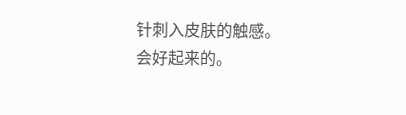针刺入皮肤的触感。
会好起来的。